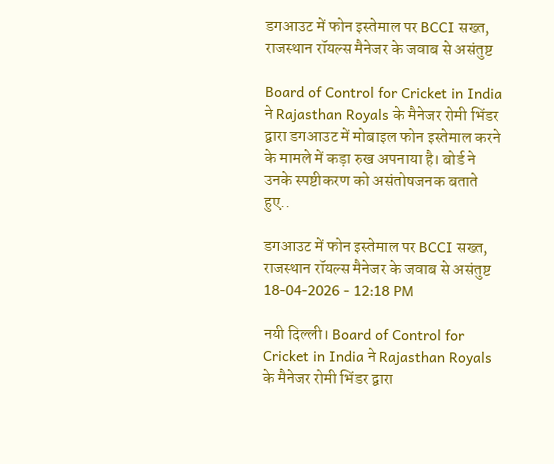डगआउट में फोन इस्तेमाल पर BCCI सख्त, राजस्थान रॉयल्स मैनेजर के जवाब से असंतुष्ट

Board of Control for Cricket in India ने Rajasthan Royals के मैनेजर रोमी भिंडर द्वारा डगआउट में मोबाइल फोन इस्तेमाल करने के मामले में कड़ा रुख अपनाया है। बोर्ड ने उनके स्पष्टीकरण को असंतोषजनक बताते हुए..

डगआउट में फोन इस्तेमाल पर BCCI सख्त, राजस्थान रॉयल्स मैनेजर के जवाब से असंतुष्ट
18-04-2026 - 12:18 PM

नयी दिल्ली। Board of Control for Cricket in India ने Rajasthan Royals के मैनेजर रोमी भिंडर द्वारा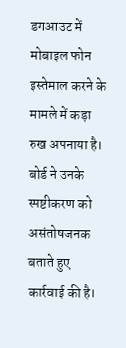डगआउट में मोबाइल फोन इस्तेमाल करने के मामले में कड़ा रुख अपनाया है। बोर्ड ने उनके स्पष्टीकरण को असंतोषजनक बताते हुए कार्रवाई की है।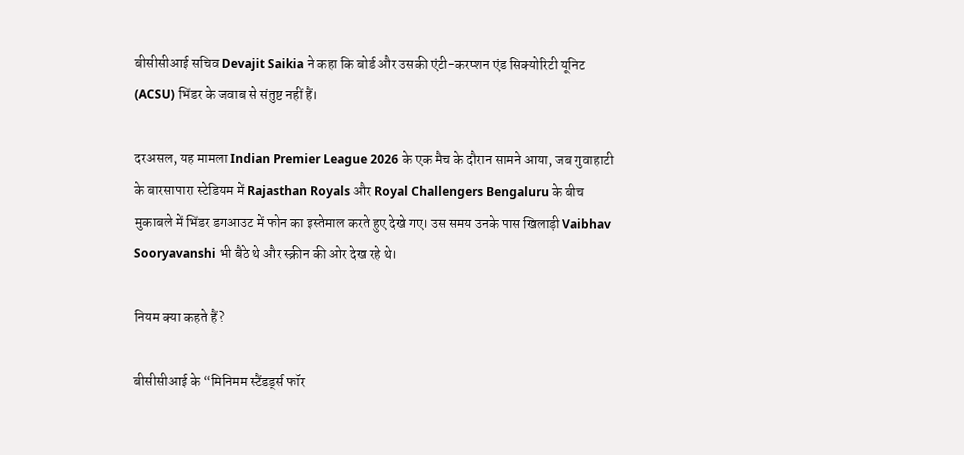बीसीसीआई सचिव Devajit Saikia ने कहा कि बोर्ड और उसकी एंटी-करप्शन एंड सिक्योरिटी यूनिट (ACSU) भिंडर के जवाब से संतुष्ट नहीं हैं।

दरअसल, यह मामला Indian Premier League 2026 के एक मैच के दौरान सामने आया, जब गुवाहाटी के बारसापारा स्टेडियम में Rajasthan Royals और Royal Challengers Bengaluru के बीच मुकाबले में भिंडर डगआउट में फोन का इस्तेमाल करते हुए देखे गए। उस समय उनके पास खिलाड़ी Vaibhav Sooryavanshi भी बैठे थे और स्क्रीन की ओर देख रहे थे।

नियम क्या कहते हैं?

बीसीसीआई के “मिनिमम स्टैंडर्ड्स फॉर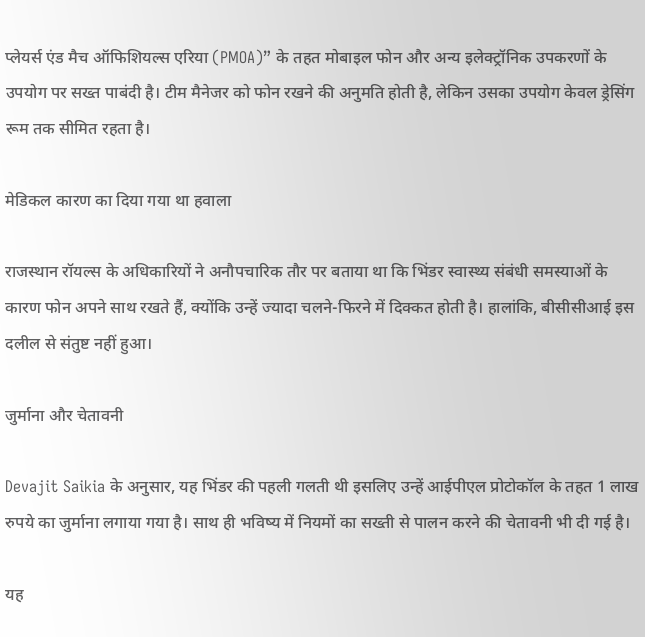प्लेयर्स एंड मैच ऑफिशियल्स एरिया (PMOA)” के तहत मोबाइल फोन और अन्य इलेक्ट्रॉनिक उपकरणों के उपयोग पर सख्त पाबंदी है। टीम मैनेजर को फोन रखने की अनुमति होती है, लेकिन उसका उपयोग केवल ड्रेसिंग रूम तक सीमित रहता है।

मेडिकल कारण का दिया गया था हवाला

राजस्थान रॉयल्स के अधिकारियों ने अनौपचारिक तौर पर बताया था कि भिंडर स्वास्थ्य संबंधी समस्याओं के कारण फोन अपने साथ रखते हैं, क्योंकि उन्हें ज्यादा चलने-फिरने में दिक्कत होती है। हालांकि, बीसीसीआई इस दलील से संतुष्ट नहीं हुआ।

जुर्माना और चेतावनी

Devajit Saikia के अनुसार, यह भिंडर की पहली गलती थी इसलिए उन्हें आईपीएल प्रोटोकॉल के तहत 1 लाख रुपये का जुर्माना लगाया गया है। साथ ही भविष्य में नियमों का सख्ती से पालन करने की चेतावनी भी दी गई है।

यह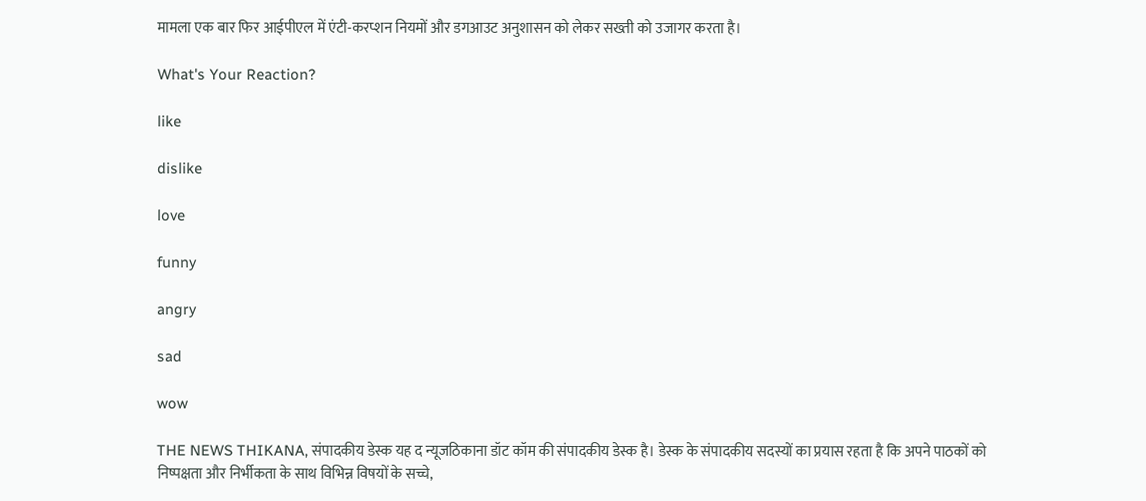मामला एक बार फिर आईपीएल में एंटी-करप्शन नियमों और डगआउट अनुशासन को लेकर सख्ती को उजागर करता है।

What's Your Reaction?

like

dislike

love

funny

angry

sad

wow

THE NEWS THIKANA, संपादकीय डेस्क यह द न्यूजठिकाना डॉट कॉम की संपादकीय डेस्क है। डेस्क के संपादकीय सदस्यों का प्रयास रहता है कि अपने पाठकों को निष्पक्षता और निर्भीकता के साथ विभिन्न विषयों के सच्चे,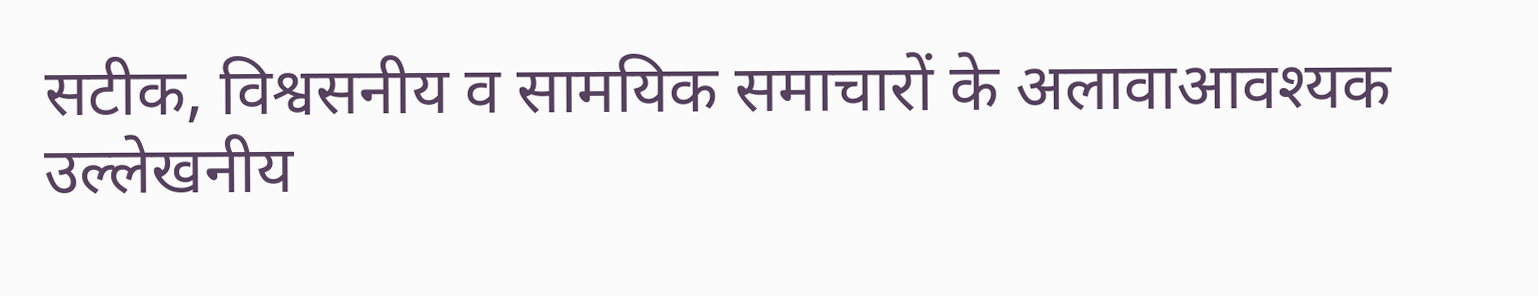सटीक, विश्वसनीय व सामयिक समाचारों के अलावाआवश्यक उल्लेखनीय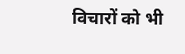विचारों को भी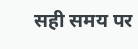सही समय पर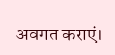अवगत कराएं।